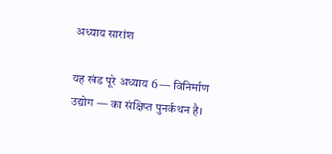अध्याय सारांश

यह खंड पूरे अध्याय 6 — विनिर्माण उद्योग — का संक्षिप्त पुनर्कथन है।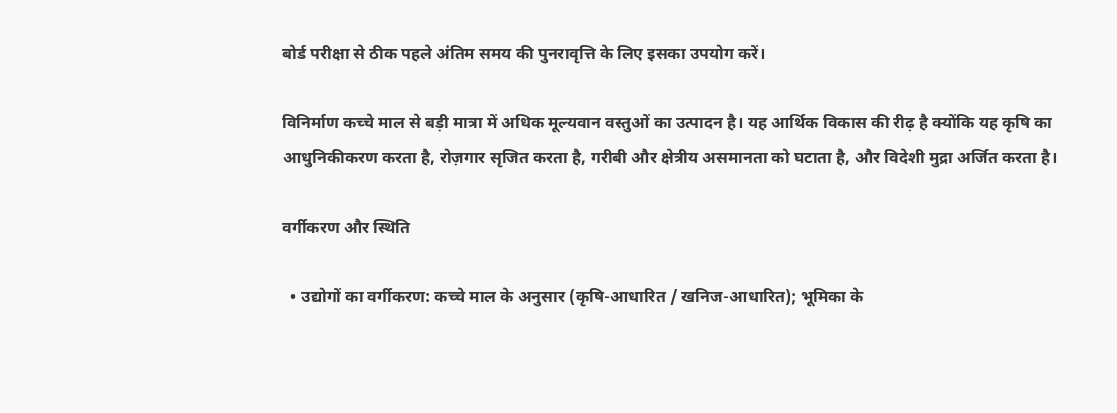बोर्ड परीक्षा से ठीक पहले अंतिम समय की पुनरावृत्ति के लिए इसका उपयोग करें।

विनिर्माण कच्चे माल से बड़ी मात्रा में अधिक मूल्यवान वस्तुओं का उत्पादन है। यह आर्थिक विकास की रीढ़ है क्योंकि यह कृषि का आधुनिकीकरण करता है, रोज़गार सृजित करता है, गरीबी और क्षेत्रीय असमानता को घटाता है, और विदेशी मुद्रा अर्जित करता है।

वर्गीकरण और स्थिति

  • उद्योगों का वर्गीकरण: कच्चे माल के अनुसार (कृषि-आधारित / खनिज-आधारित); भूमिका के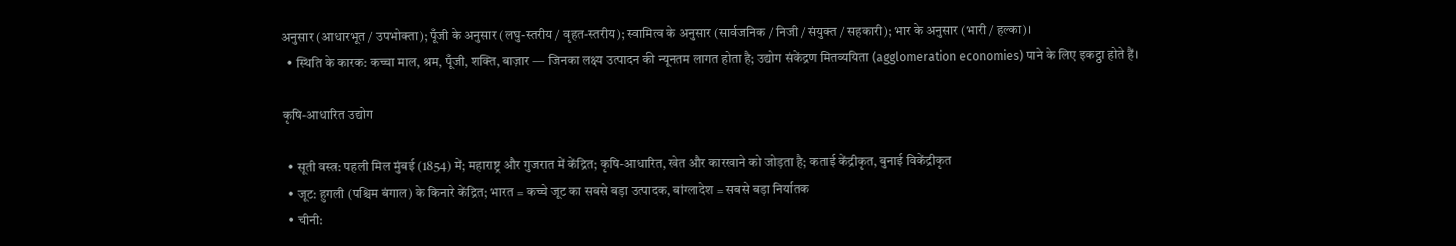अनुसार (आधारभूत / उपभोक्ता); पूँजी के अनुसार (लघु-स्तरीय / वृहत-स्तरीय); स्वामित्व के अनुसार (सार्वजनिक / निजी / संयुक्त / सहकारी); भार के अनुसार (भारी / हल्का)।
  • स्थिति के कारक: कच्चा माल, श्रम, पूँजी, शक्ति, बाज़ार — जिनका लक्ष्य उत्पादन की न्यूनतम लागत होता है; उद्योग संकेंद्रण मितव्ययिता (agglomeration economies) पाने के लिए इकट्ठा होते हैं।

कृषि-आधारित उद्योग

  • सूती वस्त्र: पहली मिल मुंबई (1854) में; महाराष्ट्र और गुजरात में केंद्रित; कृषि-आधारित, खेत और कारखाने को जोड़ता है; कताई केंद्रीकृत, बुनाई विकेंद्रीकृत
  • जूट: हुगली (पश्चिम बंगाल) के किनारे केंद्रित; भारत = कच्चे जूट का सबसे बड़ा उत्पादक, बांग्लादेश = सबसे बड़ा निर्यातक
  • चीनी: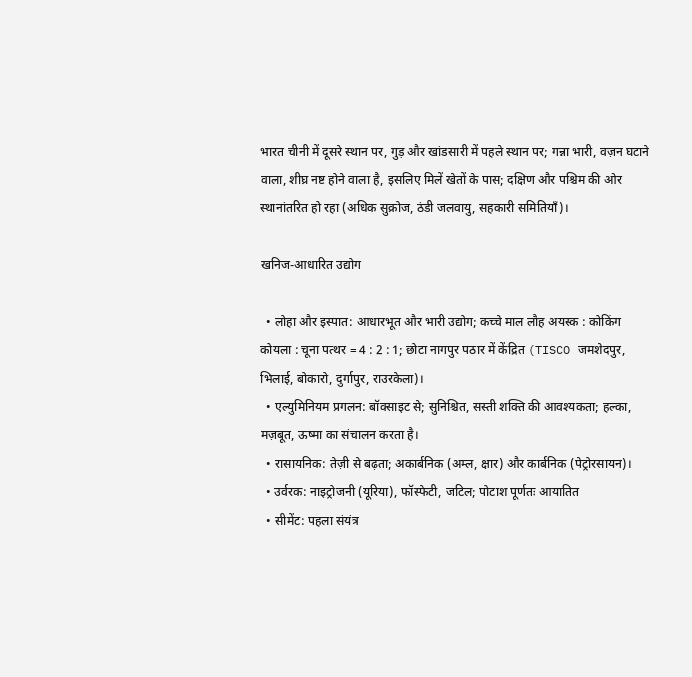भारत चीनी में दूसरे स्थान पर, गुड़ और खांडसारी में पहले स्थान पर; गन्ना भारी, वज़न घटाने वाला, शीघ्र नष्ट होने वाला है, इसलिए मिलें खेतों के पास; दक्षिण और पश्चिम की ओर स्थानांतरित हो रहा (अधिक सुक्रोज, ठंडी जलवायु, सहकारी समितियाँ)।

खनिज-आधारित उद्योग

  • लोहा और इस्पात: आधारभूत और भारी उद्योग; कच्चे माल लौह अयस्क : कोकिंग कोयला : चूना पत्थर = 4 : 2 : 1; छोटा नागपुर पठार में केंद्रित (TISCO जमशेदपुर, भिलाई, बोकारो, दुर्गापुर, राउरकेला)।
  • एल्युमिनियम प्रगलन: बॉक्साइट से; सुनिश्चित, सस्ती शक्ति की आवश्यकता; हल्का, मज़बूत, ऊष्मा का संचालन करता है।
  • रासायनिक: तेज़ी से बढ़ता; अकार्बनिक (अम्ल, क्षार) और कार्बनिक (पेट्रोरसायन)।
  • उर्वरक: नाइट्रोजनी (यूरिया), फॉस्फेटी, जटिल; पोटाश पूर्णतः आयातित
  • सीमेंट: पहला संयंत्र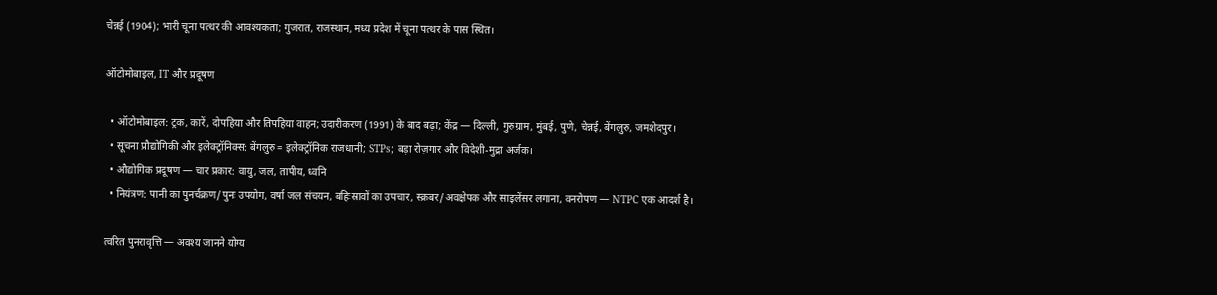चेन्नई (1904); भारी चूना पत्थर की आवश्यकता; गुजरात, राजस्थान, मध्य प्रदेश में चूना पत्थर के पास स्थित।

ऑटोमोबाइल, IT और प्रदूषण

  • ऑटोमोबाइल: ट्रक, कारें, दोपहिया और तिपहिया वाहन; उदारीकरण (1991) के बाद बढ़ा; केंद्र — दिल्ली, गुरुग्राम, मुंबई, पुणे, चेन्नई, बेंगलुरु, जमशेदपुर।
  • सूचना प्रौद्योगिकी और इलेक्ट्रॉनिक्स: बेंगलुरु = इलेक्ट्रॉनिक राजधानी; STPs; बड़ा रोज़गार और विदेशी-मुद्रा अर्जक।
  • औद्योगिक प्रदूषण — चार प्रकार: वायु, जल, तापीय, ध्वनि
  • नियंत्रण: पानी का पुनर्चक्रण/पुनः उपयोग, वर्षा जल संचयन, बहिःस्रावों का उपचार, स्क्रबर/अवक्षेपक और साइलेंसर लगाना, वनरोपण — NTPC एक आदर्श है।

त्वरित पुनरावृत्ति — अवश्य जानने योग्य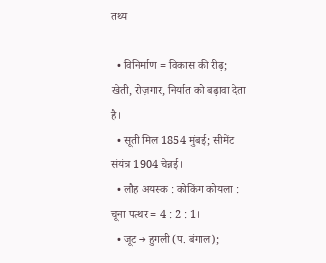तथ्य

  • विनिर्माण = विकास की रीढ़; खेती, रोज़गार, निर्यात को बढ़ावा देता है।
  • सूती मिल 1854 मुंबई; सीमेंट संयंत्र 1904 चेन्नई।
  • लौह अयस्क : कोकिंग कोयला : चूना पत्थर = 4 : 2 : 1।
  • जूट → हुगली (प. बंगाल);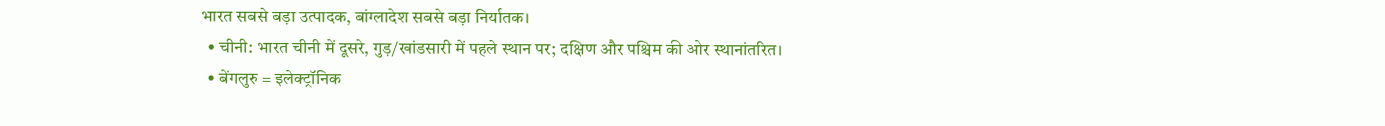भारत सबसे बड़ा उत्पादक, बांग्लादेश सबसे बड़ा निर्यातक।
  • चीनी: भारत चीनी में दूसरे, गुड़/खांडसारी में पहले स्थान पर; दक्षिण और पश्चिम की ओर स्थानांतरित।
  • बेंगलुरु = इलेक्ट्रॉनिक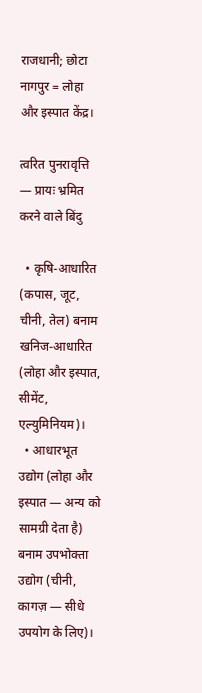राजधानी; छोटा नागपुर = लोहा और इस्पात केंद्र।

त्वरित पुनरावृत्ति — प्रायः भ्रमित करने वाले बिंदु

  • कृषि-आधारित (कपास, जूट, चीनी, तेल) बनाम खनिज-आधारित (लोहा और इस्पात, सीमेंट, एल्युमिनियम)।
  • आधारभूत उद्योग (लोहा और इस्पात — अन्य को सामग्री देता है) बनाम उपभोक्ता उद्योग (चीनी, कागज़ — सीधे उपयोग के लिए)।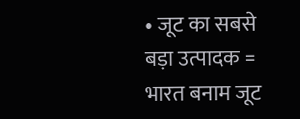• जूट का सबसे बड़ा उत्पादक = भारत बनाम जूट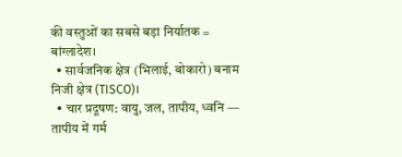की वस्तुओं का सबसे बड़ा निर्यातक = बांग्लादेश।
  • सार्वजनिक क्षेत्र (भिलाई, बोकारो) बनाम निजी क्षेत्र (TISCO)।
  • चार प्रदूषण: वायु, जल, तापीय, ध्वनि — तापीय में गर्म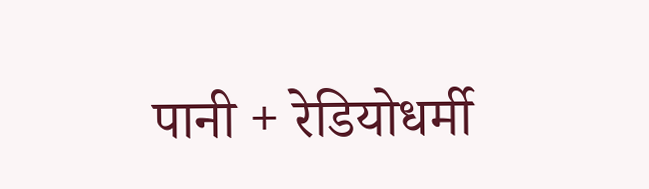पानी + रेडियोधर्मी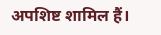अपशिष्ट शामिल हैं।